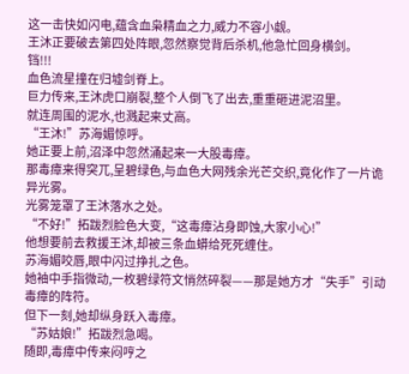这一击快如闪电,蕴含血枭精血之力,威力不容小觑。
王沐正要破去第四处阵眼,忽然察觉背后杀机,他急忙回身横剑。
铛!!!
血色流星撞在归墟剑脊上。
巨力传来,王沐虎口崩裂,整个人倒飞了出去,重重砸进泥沼里。
就连周围的泥水,也溅起来丈高。
“王沐!”苏海媚惊呼。
她正要上前,沼泽中忽然涌起来一大股毒瘴。
那毒瘴来得突兀,呈碧绿色,与血色大网残余光芒交织,竟化作了一片诡异光雾。
光雾笼罩了王沐落水之处。
“不好!”拓跋烈脸色大变,“这毒瘴沾身即蚀,大家小心!”
他想要前去救援王沐,却被三条血蟒给死死缠住。
苏海媚咬唇,眼中闪过挣扎之色。
她袖中手指微动,一枚碧绿符文悄然碎裂——那是她方才“失手”引动毒瘴的阵符。
但下一刻,她却纵身跃入毒瘴。
“苏姑娘!”拓跋烈急喝。
随即,毒瘴中传来闷哼之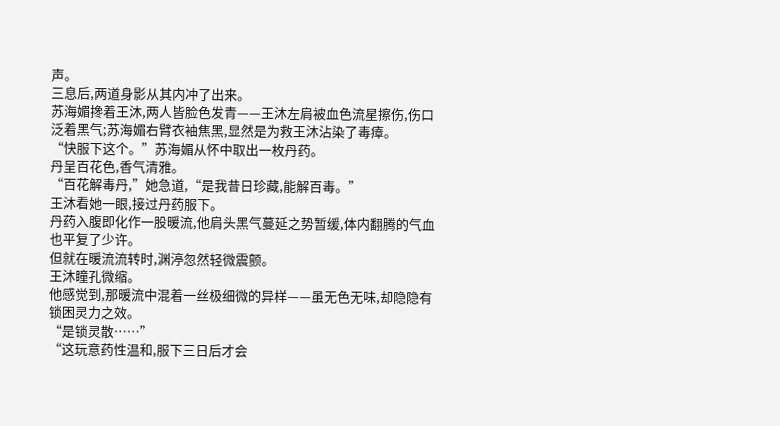声。
三息后,两道身影从其内冲了出来。
苏海媚搀着王沐,两人皆脸色发青——王沐左肩被血色流星擦伤,伤口泛着黑气;苏海媚右臂衣袖焦黑,显然是为救王沐沾染了毒瘴。
“快服下这个。”苏海媚从怀中取出一枚丹药。
丹呈百花色,香气清雅。
“百花解毒丹,”她急道,“是我昔日珍藏,能解百毒。”
王沐看她一眼,接过丹药服下。
丹药入腹即化作一股暖流,他肩头黑气蔓延之势暂缓,体内翻腾的气血也平复了少许。
但就在暖流流转时,渊渟忽然轻微震颤。
王沐瞳孔微缩。
他感觉到,那暖流中混着一丝极细微的异样——虽无色无味,却隐隐有锁困灵力之效。
“是锁灵散……”
“这玩意药性温和,服下三日后才会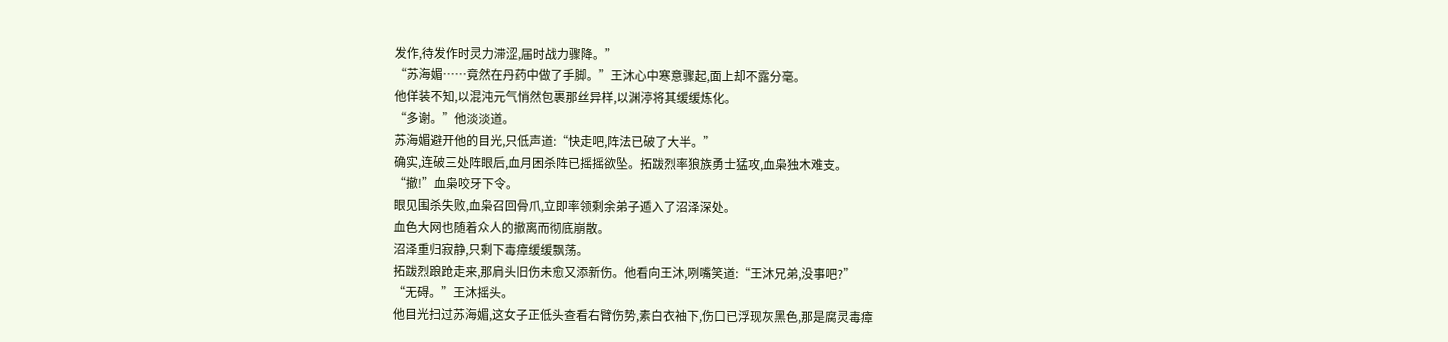发作,待发作时灵力滞涩,届时战力骤降。”
“苏海媚……竟然在丹药中做了手脚。”王沐心中寒意骤起,面上却不露分毫。
他佯装不知,以混沌元气悄然包裹那丝异样,以渊渟将其缓缓炼化。
“多谢。”他淡淡道。
苏海媚避开他的目光,只低声道:“快走吧,阵法已破了大半。”
确实,连破三处阵眼后,血月困杀阵已摇摇欲坠。拓跋烈率狼族勇士猛攻,血枭独木难支。
“撤!”血枭咬牙下令。
眼见围杀失败,血枭召回骨爪,立即率领剩余弟子遁入了沼泽深处。
血色大网也随着众人的撤离而彻底崩散。
沼泽重归寂静,只剩下毒瘴缓缓飘荡。
拓跋烈踉跄走来,那肩头旧伤未愈又添新伤。他看向王沐,咧嘴笑道:“王沐兄弟,没事吧?”
“无碍。”王沐摇头。
他目光扫过苏海媚,这女子正低头查看右臂伤势,素白衣袖下,伤口已浮现灰黑色,那是腐灵毒瘴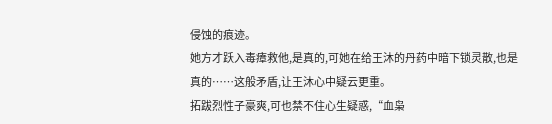侵蚀的痕迹。
她方才跃入毒瘴救他,是真的,可她在给王沐的丹药中暗下锁灵散,也是真的……这般矛盾,让王沐心中疑云更重。
拓跋烈性子豪爽,可也禁不住心生疑惑,“血枭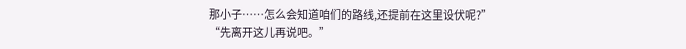那小子……怎么会知道咱们的路线,还提前在这里设伏呢?”
“先离开这儿再说吧。”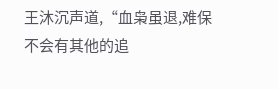王沐沉声道,“血枭虽退,难保不会有其他的追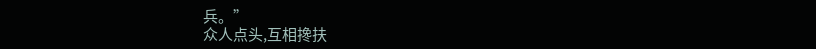兵。”
众人点头,互相搀扶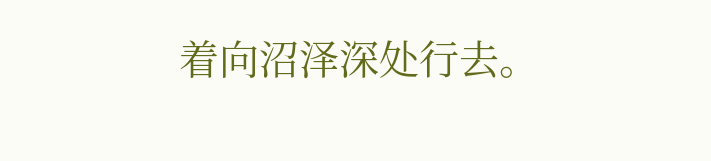着向沼泽深处行去。